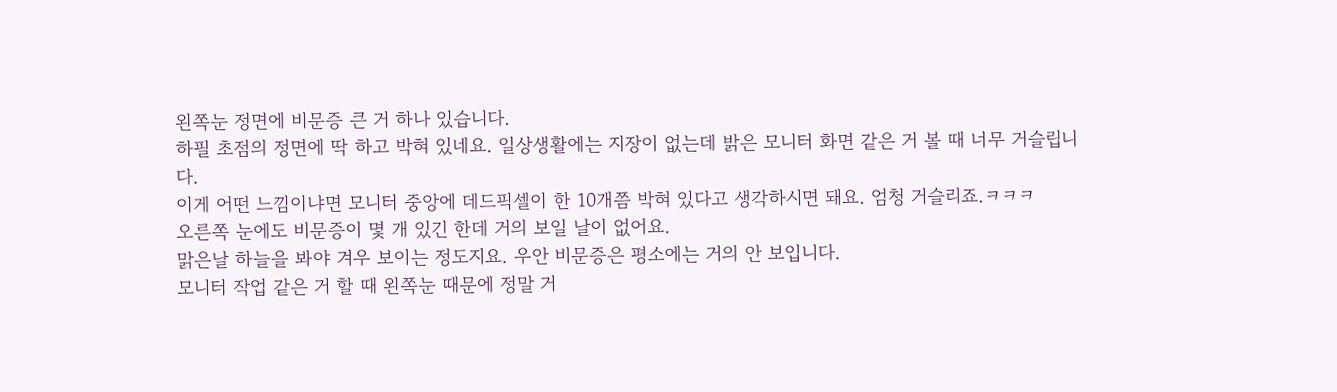왼쪽눈 정면에 비문증 큰 거 하나 있습니다.
하필 초점의 정면에 딱 하고 박혀 있네요. 일상생활에는 지장이 없는데 밝은 모니터 화면 같은 거 볼 때 너무 거슬립니다.
이게 어떤 느낌이냐면 모니터 중앙에 데드픽셀이 한 10개쯤 박혀 있다고 생각하시면 돼요. 엄청 거슬리죠.ㅋㅋㅋ
오른쪽 눈에도 비문증이 몇 개 있긴 한데 거의 보일 날이 없어요.
맑은날 하늘을 봐야 겨우 보이는 정도지요. 우안 비문증은 평소에는 거의 안 보입니다.
모니터 작업 같은 거 할 때 왼쪽눈 때문에 정말 거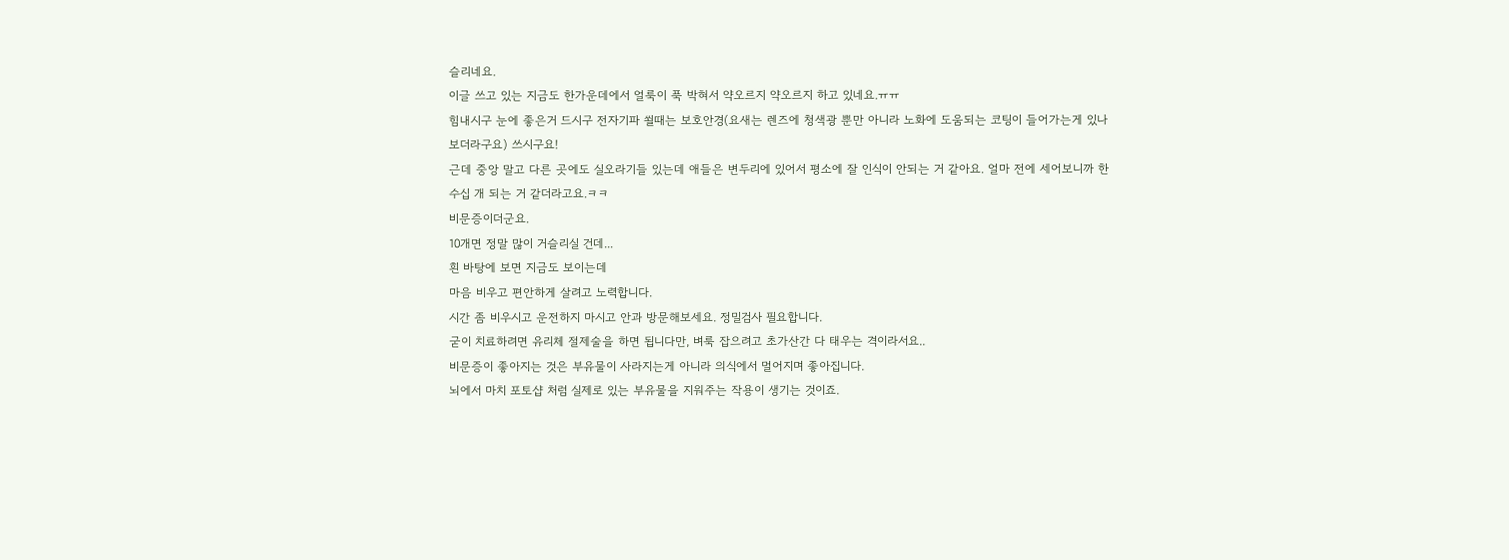슬리네요.
이글 쓰고 있는 지금도 한가운데에서 얼룩이 푹 박혀서 약오르지 약오르지 하고 있네요.ㅠㅠ
힘내시구 눈에 좋은거 드시구 전자기파 쐴때는 보호안경(요새는 렌즈에 청색광 뿐만 아니라 노화에 도움되는 코팅이 들어가는게 있나 보더라구요) 쓰시구요!
근데 중앙 말고 다른 곳에도 실오라기들 있는데 애들은 변두리에 있어서 평소에 잘 인식이 안되는 거 같아요. 얼마 전에 세어보니까 한 수십 개 되는 거 같더라고요.ㅋㅋ
비문증이더군요.
10개면 정말 많이 거슬리실 건데...
흰 바탕에 보면 지금도 보이는데
마음 비우고 편안하게 살려고 노력합니다.
시간 좀 비우시고 운전하지 마시고 안과 방문해보세요. 정밀검사 필요합니다.
굳이 치료하려면 유리체 절제술을 하면 됩니다만, 벼룩 잡으려고 초가산간 다 태우는 격이라서요..
비문증이 좋아지는 것은 부유물이 사라지는게 아니라 의식에서 멀어지며 좋아집니다.
뇌에서 마치 포토샵 처럼 실제로 있는 부유물을 지워주는 작용이 생기는 것이죠.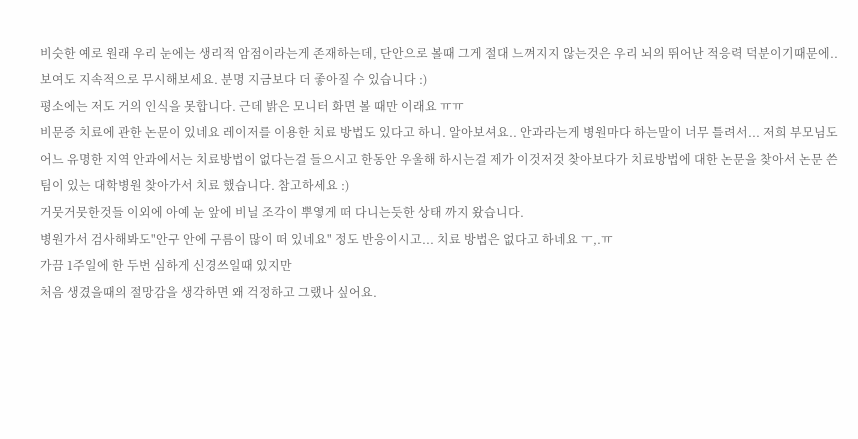비슷한 예로 원래 우리 눈에는 생리적 암점이라는게 존재하는데, 단안으로 볼때 그게 절대 느껴지지 않는것은 우리 뇌의 뛰어난 적응력 덕분이기때문에..
보여도 지속적으로 무시해보세요. 분명 지금보다 더 좋아질 수 있습니다 :)
평소에는 저도 거의 인식을 못합니다. 근데 밝은 모니터 화면 볼 때만 이래요 ㅠㅠ
비문증 치료에 관한 논문이 있네요 레이저를 이용한 치료 방법도 있다고 하니. 알아보셔요.. 안과라는게 병원마다 하는말이 너무 틀려서... 저희 부모님도 어느 유명한 지역 안과에서는 치료방법이 없다는걸 들으시고 한동안 우울해 하시는걸 제가 이것저것 찾아보다가 치료방법에 대한 논문을 찾아서 논문 쓴 팀이 있는 대학병원 찾아가서 치료 했습니다. 참고하세요 :)
거뭇거뭇한것들 이외에 아예 눈 앞에 비닐 조각이 뿌옇게 떠 다니는듯한 상태 까지 왔습니다.
병원가서 검사해봐도"안구 안에 구름이 많이 떠 있네요" 정도 반응이시고... 치료 방법은 없다고 하네요 ㅜ,.ㅠ
가끔 1주일에 한 두번 심하게 신경쓰일때 있지만
처음 생겼을때의 절망감을 생각하면 왜 걱정하고 그랬나 싶어요.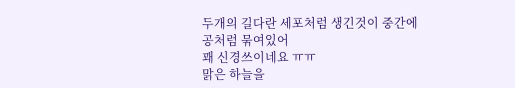두개의 길다란 세포처럼 생긴것이 중간에 공처럼 묶여있어
꽤 신경쓰이네요 ㅠㅠ
맑은 하늘을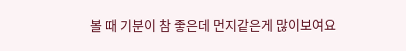볼 때 기분이 참 좋은데 먼지같은게 많이보여요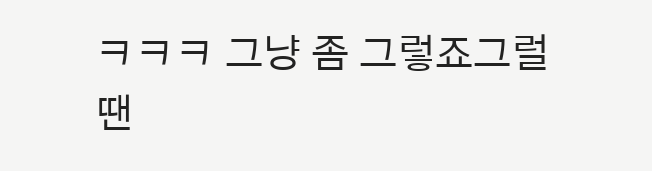ㅋㅋㅋ 그냥 좀 그렇죠그럴땐